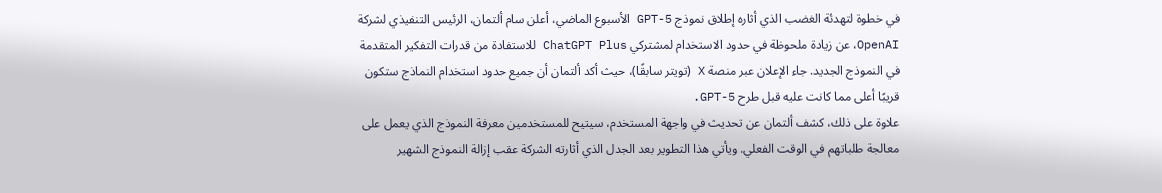في خطوة لتهدئة الغضب الذي أثاره إطلاق نموذج GPT-5 الأسبوع الماضي، أعلن سام ألتمان، الرئيس التنفيذي لشركة OpenAI، عن زيادة ملحوظة في حدود الاستخدام لمشتركي ChatGPT Plus للاستفادة من قدرات التفكير المتقدمة في النموذج الجديد. جاء الإعلان عبر منصة X (تويتر سابقًا)، حيث أكد ألتمان أن جميع حدود استخدام النماذج ستكون قريبًا أعلى مما كانت عليه قبل طرح GPT-5.
علاوة على ذلك، كشف ألتمان عن تحديث في واجهة المستخدم، سيتيح للمستخدمين معرفة النموذج الذي يعمل على معالجة طلباتهم في الوقت الفعلي. ويأتي هذا التطوير بعد الجدل الذي أثارته الشركة عقب إزالة النموذج الشهير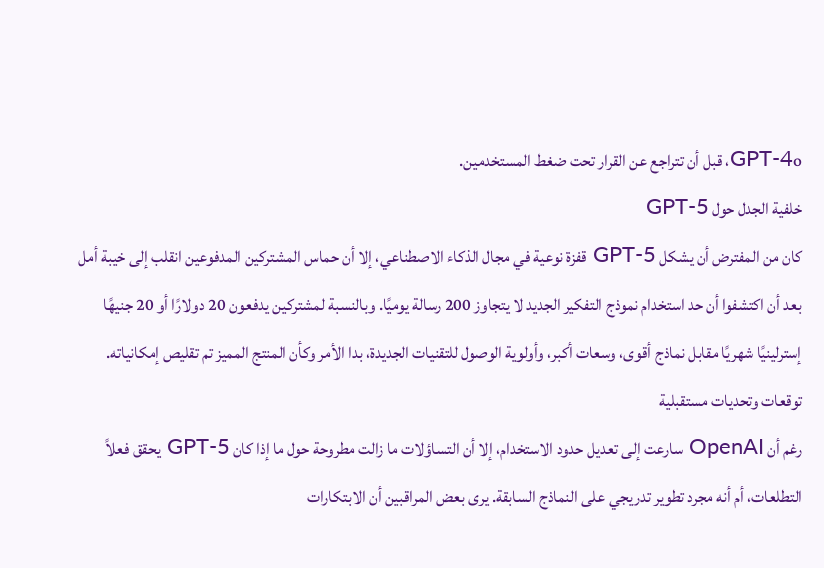GPT-4o، قبل أن تتراجع عن القرار تحت ضغط المستخدمين.
خلفية الجدل حول GPT-5
كان من المفترض أن يشكل GPT-5 قفزة نوعية في مجال الذكاء الاصطناعي، إلا أن حماس المشتركين المدفوعين انقلب إلى خيبة أمل بعد أن اكتشفوا أن حد استخدام نموذج التفكير الجديد لا يتجاوز 200 رسالة يوميًا. وبالنسبة لمشتركين يدفعون 20 دولارًا أو 20 جنيهًا إسترلينيًا شهريًا مقابل نماذج أقوى، وسعات أكبر، وأولوية الوصول للتقنيات الجديدة، بدا الأمر وكأن المنتج المميز تم تقليص إمكانياته.
توقعات وتحديات مستقبلية
رغم أن OpenAI سارعت إلى تعديل حدود الاستخدام، إلا أن التساؤلات ما زالت مطروحة حول ما إذا كان GPT-5 يحقق فعلاً التطلعات، أم أنه مجرد تطوير تدريجي على النماذج السابقة. يرى بعض المراقبين أن الابتكارات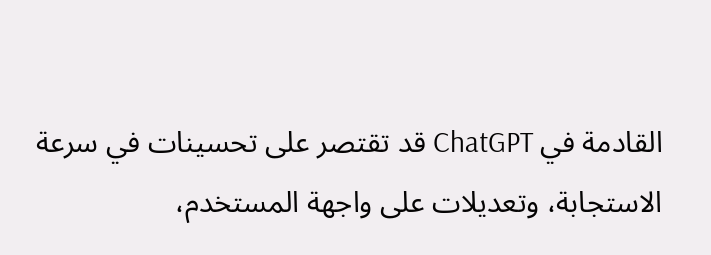القادمة في ChatGPT قد تقتصر على تحسينات في سرعة الاستجابة، وتعديلات على واجهة المستخدم،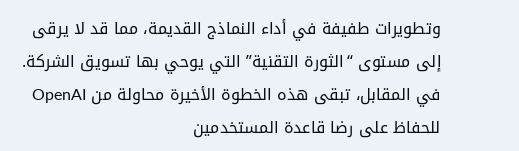وتطويرات طفيفة في أداء النماذج القديمة، مما قد لا يرقى إلى مستوى “الثورة التقنية” التي يوحي بها تسويق الشركة.
في المقابل، تبقى هذه الخطوة الأخيرة محاولة من OpenAI للحفاظ على رضا قاعدة المستخدمين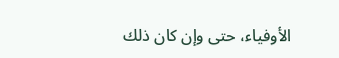الأوفياء، حتى وإن كان ذلك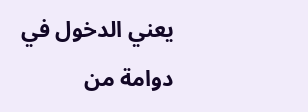يعني الدخول في دوامة من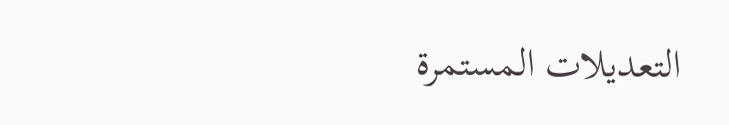التعديلات المستمرة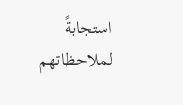استجابةً لملاحظاتهم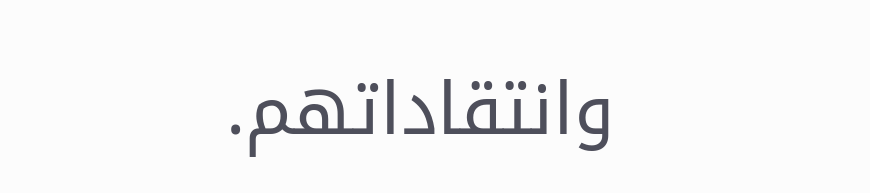وانتقاداتهم.